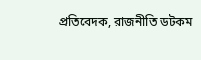প্রতিবেদক, রাজনীতি ডটকম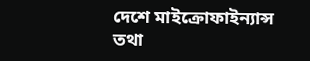দেশে মাইক্রোফাইন্যান্স তথা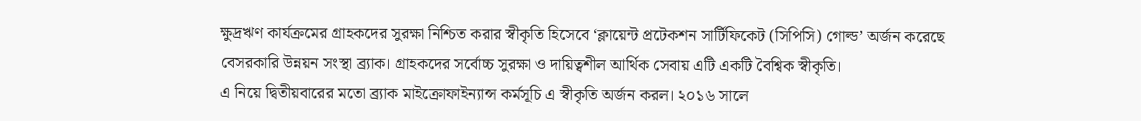ক্ষুদ্রঋণ কার্যক্রমের গ্রাহকদের সুরক্ষা নিশ্চিত করার স্বীকৃতি হিসেবে ‘ক্লায়েন্ট প্রটেকশন সার্টিফিকেট (সিপিসি) গোল্ড’ অর্জন করেছে বেসরকারি উন্নয়ন সংস্থা ব্র্যাক। গ্রাহকদের সর্বোচ্চ সুরক্ষা ও দায়িত্বশীল আর্থিক সেবায় এটি একটি বৈশ্বিক স্বীকৃতি।
এ নিয়ে দ্বিতীয়বারের মতো ব্র্যাক মাইক্রোফাইন্যান্স কর্মসূচি এ স্বীকৃতি অর্জন করল। ২০১৬ সালে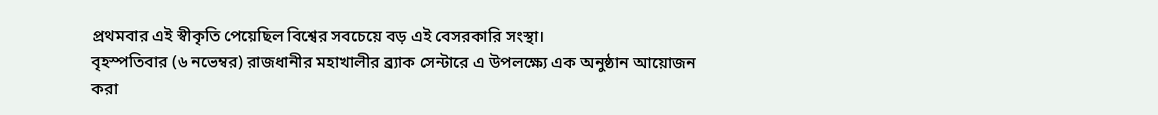প্রথমবার এই স্বীকৃতি পেয়েছিল বিশ্বের সবচেয়ে বড় এই বেসরকারি সংস্থা।
বৃহস্পতিবার (৬ নভেম্বর) রাজধানীর মহাখালীর ব্র্যাক সেন্টারে এ উপলক্ষ্যে এক অনুষ্ঠান আয়োজন করা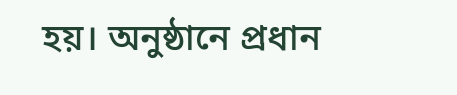হয়। অনুষ্ঠানে প্রধান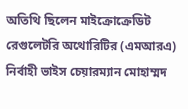অতিথি ছিলেন মাইক্রোক্রেডিট রেগুলেটরি অথোরিটির (এমআরএ) নির্বাহী ভাইস চেয়ারম্যান মোহাম্মদ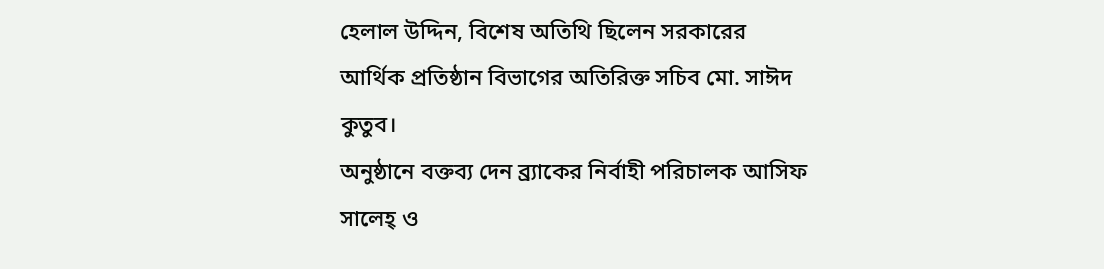হেলাল উদ্দিন, বিশেষ অতিথি ছিলেন সরকারের আর্থিক প্রতিষ্ঠান বিভাগের অতিরিক্ত সচিব মো. সাঈদ কুতুব।
অনুষ্ঠানে বক্তব্য দেন ব্র্যাকের নির্বাহী পরিচালক আসিফ সালেহ্ ও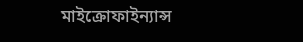মাইক্রোফাইন্যান্স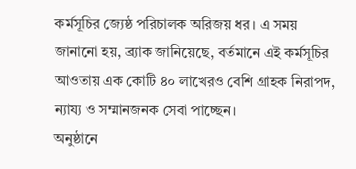কর্মসূচির জ্যেষ্ঠ পরিচালক অরিজয় ধর। এ সময় জানানো হয়, ব্র্যাক জানিয়েছে, বর্তমানে এই কর্মসূচির আওতায় এক কোটি ৪০ লাখেরও বেশি গ্রাহক নিরাপদ, ন্যায্য ও সম্মানজনক সেবা পাচ্ছেন।
অনুষ্ঠানে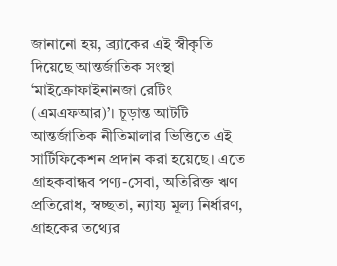জানানো হয়, ব্র্যাকের এই স্বীকৃতি দিয়েছে আন্তর্জাতিক সংস্থা ‘মাইক্রোফাইনানজা রেটিং (এমএফআর)’। চূড়ান্ত আটটি আন্তর্জাতিক নীতিমালার ভিত্তিতে এই সার্টিফিকেশন প্রদান করা হয়েছে। এতে গ্রাহকবান্ধব পণ্য-সেবা, অতিরিক্ত ঋণ প্রতিরোধ, স্বচ্ছতা, ন্যায্য মূল্য নির্ধারণ, গ্রাহকের তথ্যের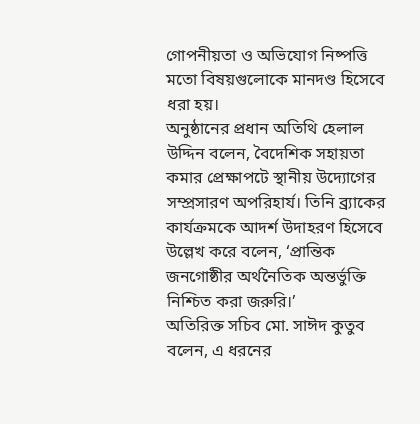গোপনীয়তা ও অভিযোগ নিষ্পত্তি মতো বিষয়গুলোকে মানদণ্ড হিসেবে ধরা হয়।
অনুষ্ঠানের প্রধান অতিথি হেলাল উদ্দিন বলেন, বৈদেশিক সহায়তা কমার প্রেক্ষাপটে স্থানীয় উদ্যোগের সম্প্রসারণ অপরিহার্য। তিনি ব্র্যাকের কার্যক্রমকে আদর্শ উদাহরণ হিসেবে উল্লেখ করে বলেন, ‘প্রান্তিক জনগোষ্ঠীর অর্থনৈতিক অন্তর্ভুক্তি নিশ্চিত করা জরুরি।’
অতিরিক্ত সচিব মো. সাঈদ কুতুব বলেন, এ ধরনের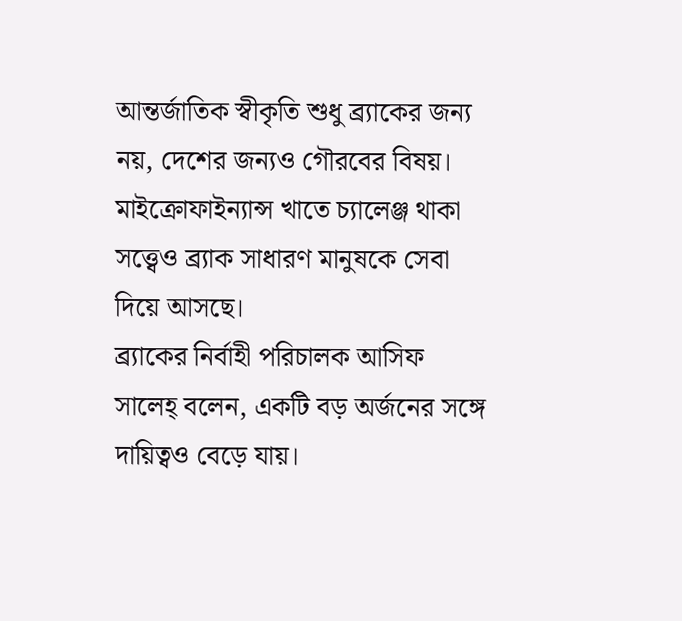আন্তর্জাতিক স্বীকৃতি শুধু ব্র্যাকের জন্য নয়, দেশের জন্যও গৌরবের বিষয়। মাইক্রোফাইন্যান্স খাতে চ্যালেঞ্জ থাকা সত্ত্বেও ব্র্যাক সাধারণ মানুষকে সেবা দিয়ে আসছে।
ব্র্যাকের নির্বাহী পরিচালক আসিফ সালেহ্ বলেন, একটি বড় অর্জনের সঙ্গে দায়িত্বও বেড়ে যায়।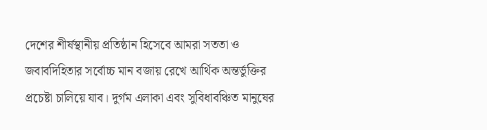দেশের শীর্ষস্থানীয় প্রতিষ্ঠান হিসেবে আমরা সততা ও জবাবদিহিতার সর্বোচ্চ মান বজায় রেখে আর্থিক অন্তর্ভুক্তির প্রচেষ্টা চালিয়ে যাব। দুর্গম এলাকা এবং সুবিধাবঞ্চিত মানুষের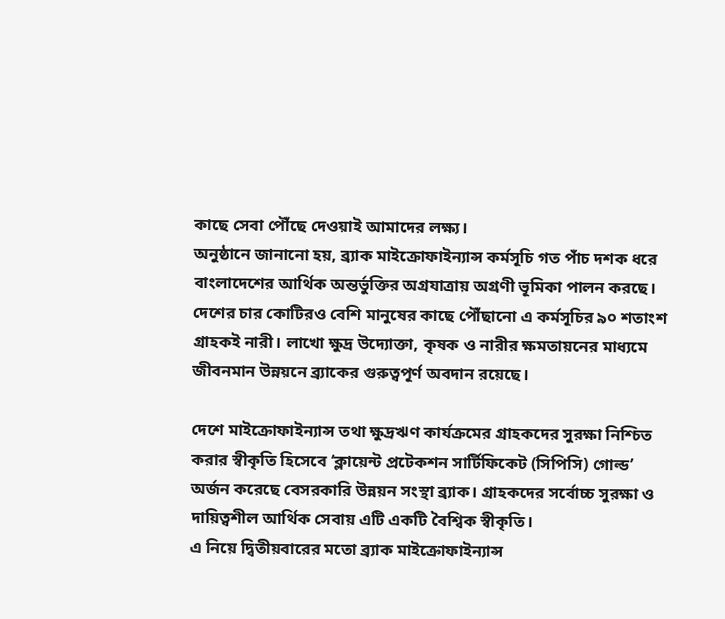কাছে সেবা পৌঁছে দেওয়াই আমাদের লক্ষ্য।
অনুষ্ঠানে জানানো হয়, ব্র্যাক মাইক্রোফাইন্যান্স কর্মসূচি গত পাঁচ দশক ধরে বাংলাদেশের আর্থিক অন্তর্ভুক্তির অগ্রযাত্রায় অগ্রণী ভূমিকা পালন করছে। দেশের চার কোটিরও বেশি মানুষের কাছে পৌঁছানো এ কর্মসূচির ৯০ শতাংশ গ্রাহকই নারী। লাখো ক্ষুদ্র উদ্যোক্তা, কৃষক ও নারীর ক্ষমতায়নের মাধ্যমে জীবনমান উন্নয়নে ব্র্যাকের গুরুত্বপূর্ণ অবদান রয়েছে।

দেশে মাইক্রোফাইন্যান্স তথা ক্ষুদ্রঋণ কার্যক্রমের গ্রাহকদের সুরক্ষা নিশ্চিত করার স্বীকৃতি হিসেবে ‘ক্লায়েন্ট প্রটেকশন সার্টিফিকেট (সিপিসি) গোল্ড’ অর্জন করেছে বেসরকারি উন্নয়ন সংস্থা ব্র্যাক। গ্রাহকদের সর্বোচ্চ সুরক্ষা ও দায়িত্বশীল আর্থিক সেবায় এটি একটি বৈশ্বিক স্বীকৃতি।
এ নিয়ে দ্বিতীয়বারের মতো ব্র্যাক মাইক্রোফাইন্যান্স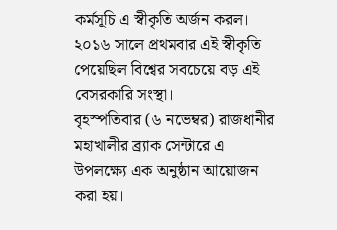কর্মসূচি এ স্বীকৃতি অর্জন করল। ২০১৬ সালে প্রথমবার এই স্বীকৃতি পেয়েছিল বিশ্বের সবচেয়ে বড় এই বেসরকারি সংস্থা।
বৃহস্পতিবার (৬ নভেম্বর) রাজধানীর মহাখালীর ব্র্যাক সেন্টারে এ উপলক্ষ্যে এক অনুষ্ঠান আয়োজন করা হয়।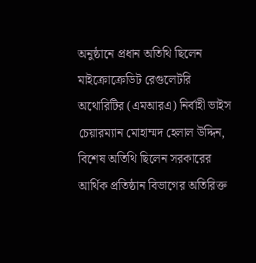অনুষ্ঠানে প্রধান অতিথি ছিলেন মাইক্রোক্রেডিট রেগুলেটরি অথোরিটির (এমআরএ) নির্বাহী ভাইস চেয়ারম্যান মোহাম্মদ হেলাল উদ্দিন, বিশেষ অতিথি ছিলেন সরকারের আর্থিক প্রতিষ্ঠান বিভাগের অতিরিক্ত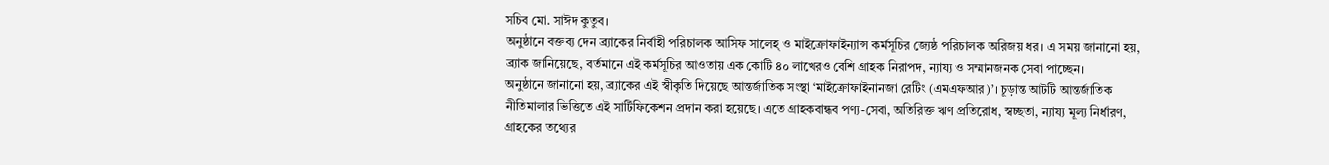সচিব মো. সাঈদ কুতুব।
অনুষ্ঠানে বক্তব্য দেন ব্র্যাকের নির্বাহী পরিচালক আসিফ সালেহ্ ও মাইক্রোফাইন্যান্স কর্মসূচির জ্যেষ্ঠ পরিচালক অরিজয় ধর। এ সময় জানানো হয়, ব্র্যাক জানিয়েছে, বর্তমানে এই কর্মসূচির আওতায় এক কোটি ৪০ লাখেরও বেশি গ্রাহক নিরাপদ, ন্যায্য ও সম্মানজনক সেবা পাচ্ছেন।
অনুষ্ঠানে জানানো হয়, ব্র্যাকের এই স্বীকৃতি দিয়েছে আন্তর্জাতিক সংস্থা ‘মাইক্রোফাইনানজা রেটিং (এমএফআর)’। চূড়ান্ত আটটি আন্তর্জাতিক নীতিমালার ভিত্তিতে এই সার্টিফিকেশন প্রদান করা হয়েছে। এতে গ্রাহকবান্ধব পণ্য-সেবা, অতিরিক্ত ঋণ প্রতিরোধ, স্বচ্ছতা, ন্যায্য মূল্য নির্ধারণ, গ্রাহকের তথ্যের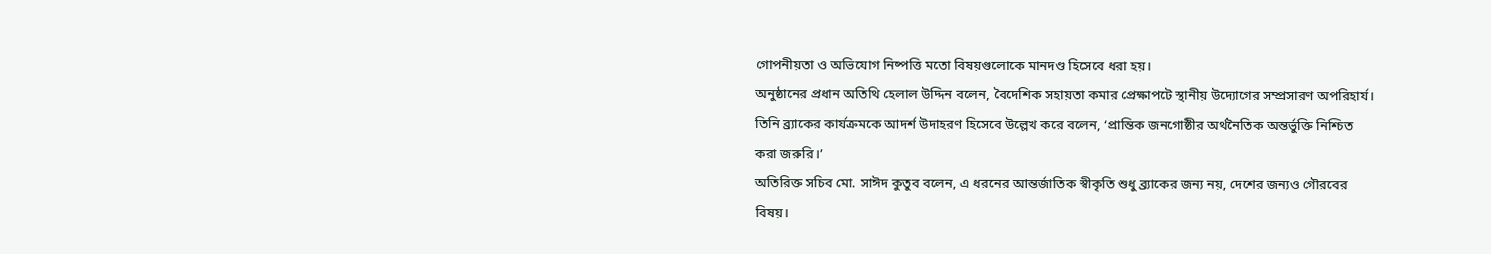গোপনীয়তা ও অভিযোগ নিষ্পত্তি মতো বিষয়গুলোকে মানদণ্ড হিসেবে ধরা হয়।
অনুষ্ঠানের প্রধান অতিথি হেলাল উদ্দিন বলেন, বৈদেশিক সহায়তা কমার প্রেক্ষাপটে স্থানীয় উদ্যোগের সম্প্রসারণ অপরিহার্য। তিনি ব্র্যাকের কার্যক্রমকে আদর্শ উদাহরণ হিসেবে উল্লেখ করে বলেন, ‘প্রান্তিক জনগোষ্ঠীর অর্থনৈতিক অন্তর্ভুক্তি নিশ্চিত করা জরুরি।’
অতিরিক্ত সচিব মো. সাঈদ কুতুব বলেন, এ ধরনের আন্তর্জাতিক স্বীকৃতি শুধু ব্র্যাকের জন্য নয়, দেশের জন্যও গৌরবের বিষয়।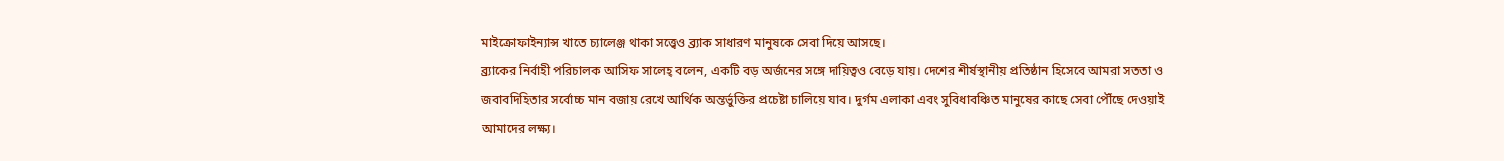মাইক্রোফাইন্যান্স খাতে চ্যালেঞ্জ থাকা সত্ত্বেও ব্র্যাক সাধারণ মানুষকে সেবা দিয়ে আসছে।
ব্র্যাকের নির্বাহী পরিচালক আসিফ সালেহ্ বলেন, একটি বড় অর্জনের সঙ্গে দায়িত্বও বেড়ে যায়। দেশের শীর্ষস্থানীয় প্রতিষ্ঠান হিসেবে আমরা সততা ও জবাবদিহিতার সর্বোচ্চ মান বজায় রেখে আর্থিক অন্তর্ভুক্তির প্রচেষ্টা চালিয়ে যাব। দুর্গম এলাকা এবং সুবিধাবঞ্চিত মানুষের কাছে সেবা পৌঁছে দেওয়াই আমাদের লক্ষ্য।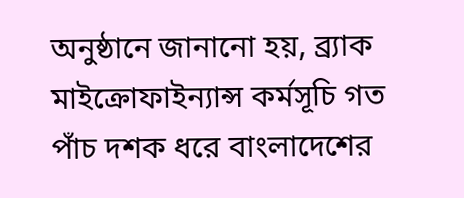অনুষ্ঠানে জানানো হয়, ব্র্যাক মাইক্রোফাইন্যান্স কর্মসূচি গত পাঁচ দশক ধরে বাংলাদেশের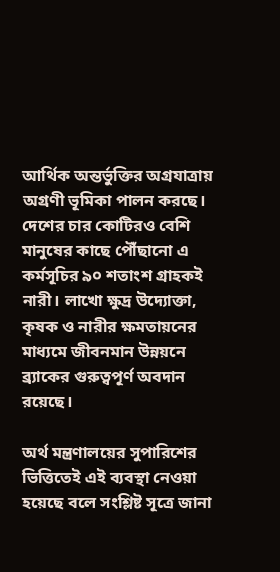আর্থিক অন্তর্ভুক্তির অগ্রযাত্রায় অগ্রণী ভূমিকা পালন করছে। দেশের চার কোটিরও বেশি মানুষের কাছে পৌঁছানো এ কর্মসূচির ৯০ শতাংশ গ্রাহকই নারী। লাখো ক্ষুদ্র উদ্যোক্তা, কৃষক ও নারীর ক্ষমতায়নের মাধ্যমে জীবনমান উন্নয়নে ব্র্যাকের গুরুত্বপূর্ণ অবদান রয়েছে।

অর্থ মন্ত্রণালয়ের সুপারিশের ভিত্তিতেই এই ব্যবস্থা নেওয়া হয়েছে বলে সংশ্লিষ্ট সূত্রে জানা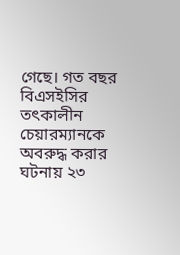গেছে। গত বছর বিএসইসির তৎকালীন চেয়ারম্যানকে অবরুদ্ধ করার ঘটনায় ২৩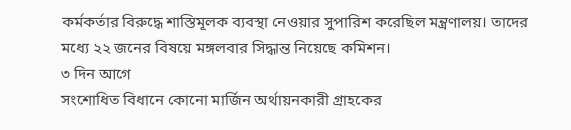কর্মকর্তার বিরুদ্ধে শাস্তিমূলক ব্যবস্থা নেওয়ার সুপারিশ করেছিল মন্ত্রণালয়। তাদের মধ্যে ২২ জনের বিষয়ে মঙ্গলবার সিদ্ধান্ত নিয়েছে কমিশন।
৩ দিন আগে
সংশোধিত বিধানে কোনো মার্জিন অর্থায়নকারী গ্রাহকের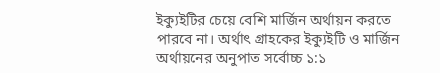ইক্যুইটির চেয়ে বেশি মার্জিন অর্থায়ন করতে পারবে না। অর্থাৎ গ্রাহকের ইক্যুইটি ও মার্জিন অর্থায়নের অনুপাত সর্বোচ্চ ১:১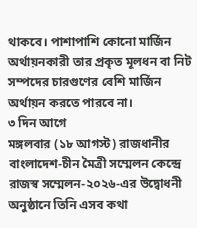থাকবে। পাশাপাশি কোনো মার্জিন অর্থায়নকারী তার প্রকৃত মূলধন বা নিট সম্পদের চারগুণের বেশি মার্জিন অর্থায়ন করতে পারবে না।
৩ দিন আগে
মঙ্গলবার (১৮ আগস্ট) রাজধানীর বাংলাদেশ-চীন মৈত্রী সম্মেলন কেন্দ্রে রাজস্ব সম্মেলন-২০২৬-এর উদ্বোধনী অনুষ্ঠানে তিনি এসব কথা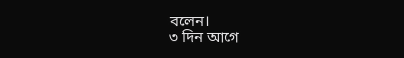বলেন।
৩ দিন আগে